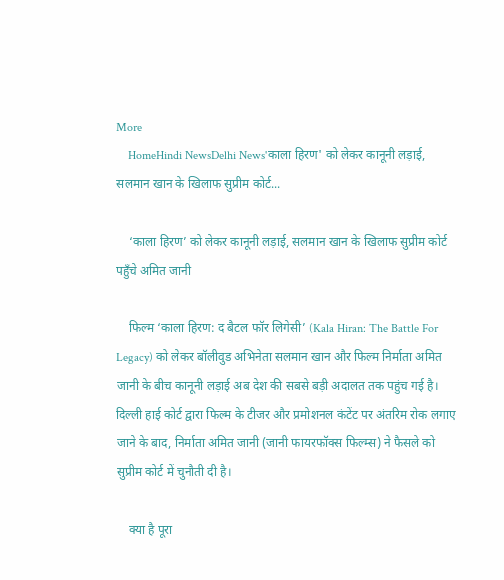More
    HomeHindi NewsDelhi News'काला हिरण' को लेकर कानूनी लड़ाई, सलमान खान के खिलाफ सुप्रीम कोर्ट...

    ‘काला हिरण’ को लेकर कानूनी लड़ाई, सलमान खान के खिलाफ सुप्रीम कोर्ट पहुँचे अमित जानी

    फिल्म ‘काला हिरण: द बैटल फॉर लिगेसी’ (Kala Hiran: The Battle For Legacy) को लेकर बॉलीवुड अभिनेता सलमान खान और फिल्म निर्माता अमित जानी के बीच कानूनी लड़ाई अब देश की सबसे बड़ी अदालत तक पहुंच गई है। दिल्ली हाई कोर्ट द्वारा फिल्म के टीजर और प्रमोशनल कंटेंट पर अंतरिम रोक लगाए जाने के बाद, निर्माता अमित जानी (जानी फायरफॉक्स फिल्म्स) ने फैसले को सुप्रीम कोर्ट में चुनौती दी है।

    क्या है पूरा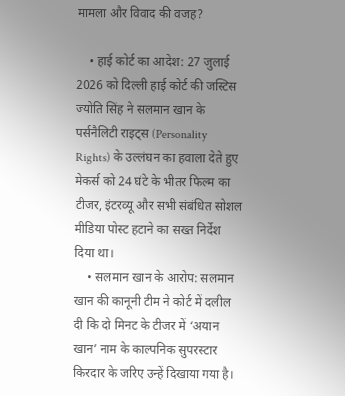मामला और विवाद की वजह?

    • हाई कोर्ट का आदेश: 27 जुलाई 2026 को दिल्ली हाई कोर्ट की जस्टिस ज्योति सिंह ने सलमान खान के पर्सनैलिटी राइट्स (Personality Rights) के उल्लंघन का हवाला देते हुए मेकर्स को 24 घंटे के भीतर फिल्म का टीजर, इंटरव्यू और सभी संबंधित सोशल मीडिया पोस्ट हटाने का सख्त निर्देश दिया था।
    • सलमान खान के आरोप: सलमान खान की कानूनी टीम ने कोर्ट में दलील दी कि दो मिनट के टीजर में ‘अयान खान’ नाम के काल्पनिक सुपरस्टार किरदार के जरिए उन्हें दिखाया गया है।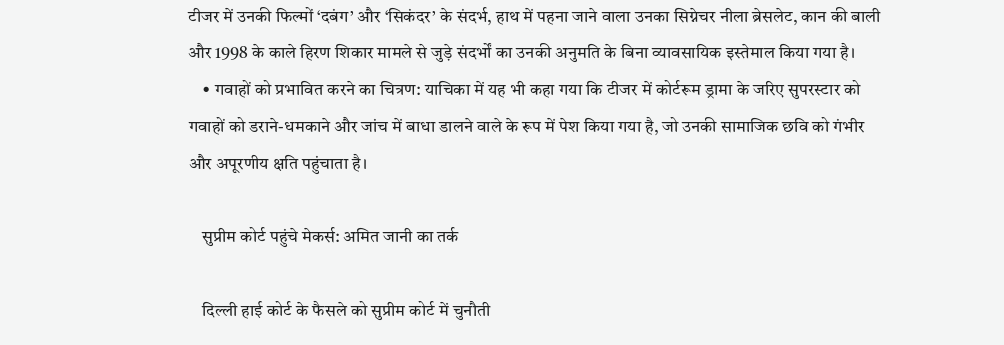टीजर में उनकी फिल्मों ‘दबंग’ और ‘सिकंदर’ के संदर्भ, हाथ में पहना जाने वाला उनका सिग्नेचर नीला ब्रेसलेट, कान की बाली और 1998 के काले हिरण शिकार मामले से जुड़े संदर्भों का उनकी अनुमति के बिना व्यावसायिक इस्तेमाल किया गया है।
    • गवाहों को प्रभावित करने का चित्रण: याचिका में यह भी कहा गया कि टीजर में कोर्टरूम ड्रामा के जरिए सुपरस्टार को गवाहों को डराने-धमकाने और जांच में बाधा डालने वाले के रूप में पेश किया गया है, जो उनकी सामाजिक छवि को गंभीर और अपूरणीय क्षति पहुंचाता है।

    सुप्रीम कोर्ट पहुंचे मेकर्स: अमित जानी का तर्क

    दिल्ली हाई कोर्ट के फैसले को सुप्रीम कोर्ट में चुनौती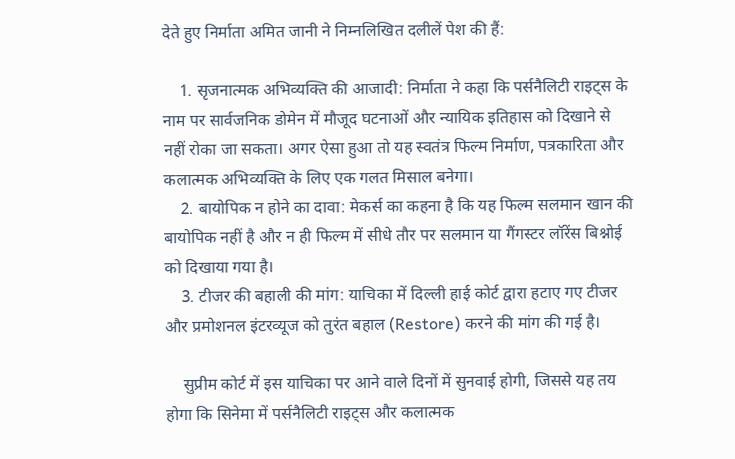देते हुए निर्माता अमित जानी ने निम्नलिखित दलीलें पेश की हैं:

    1. सृजनात्मक अभिव्यक्ति की आजादी: निर्माता ने कहा कि पर्सनैलिटी राइट्स के नाम पर सार्वजनिक डोमेन में मौजूद घटनाओं और न्यायिक इतिहास को दिखाने से नहीं रोका जा सकता। अगर ऐसा हुआ तो यह स्वतंत्र फिल्म निर्माण, पत्रकारिता और कलात्मक अभिव्यक्ति के लिए एक गलत मिसाल बनेगा।
    2. बायोपिक न होने का दावा: मेकर्स का कहना है कि यह फिल्म सलमान खान की बायोपिक नहीं है और न ही फिल्म में सीधे तौर पर सलमान या गैंगस्टर लॉरेंस बिश्नोई को दिखाया गया है।
    3. टीजर की बहाली की मांग: याचिका में दिल्ली हाई कोर्ट द्वारा हटाए गए टीजर और प्रमोशनल इंटरव्यूज को तुरंत बहाल (Restore) करने की मांग की गई है।

    सुप्रीम कोर्ट में इस याचिका पर आने वाले दिनों में सुनवाई होगी, जिससे यह तय होगा कि सिनेमा में पर्सनैलिटी राइट्स और कलात्मक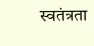स्वतंत्रता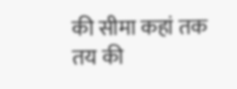की सीमा कहां तक तय की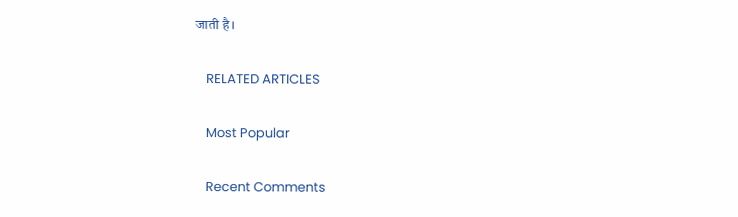जाती है।

    RELATED ARTICLES

    Most Popular

    Recent Comments